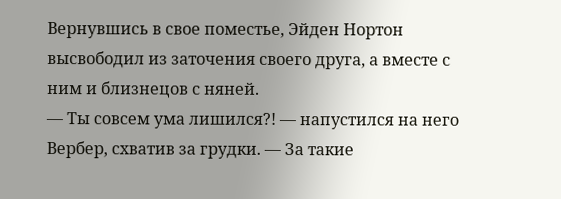Вернувшись в свое поместье, Эйден Нортон высвободил из заточения своего друга, а вместе с ним и близнецов с няней.
— Ты совсем ума лишился?! — напустился на него Вербер, схватив за грудки. — За такие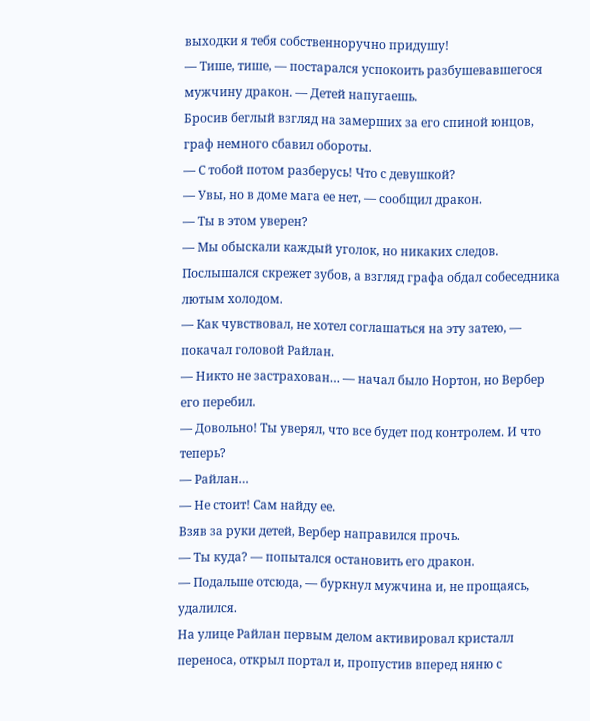выходки я тебя собственноручно придушу!
— Тише, тише, — постарался успокоить разбушевавшегося мужчину дракон. — Детей напугаешь.
Бросив беглый взгляд на замерших за его спиной юнцов, граф немного сбавил обороты.
— С тобой потом разберусь! Что с девушкой?
— Увы, но в доме мага ее нет, — сообщил дракон.
— Ты в этом уверен?
— Мы обыскали каждый уголок, но никаких следов.
Послышался скрежет зубов, а взгляд графа обдал собеседника лютым холодом.
— Как чувствовал, не хотел соглашаться на эту затею, — покачал головой Райлан.
— Никто не застрахован… — начал было Нортон, но Вербер его перебил.
— Довольно! Ты уверял, что все будет под контролем. И что теперь?
— Райлан…
— Не стоит! Сам найду ее.
Взяв за руки детей, Вербер направился прочь.
— Ты куда? — попытался остановить его дракон.
— Подальше отсюда, — буркнул мужчина и, не прощаясь, удалился.
На улице Райлан первым делом активировал кристалл переноса, открыл портал и, пропустив вперед няню с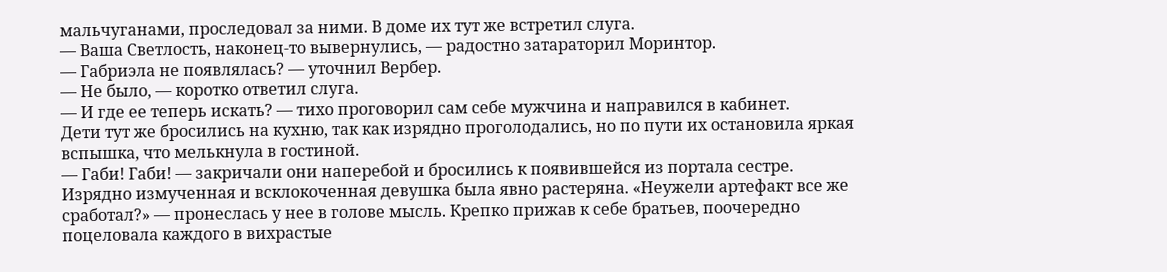мальчуганами, проследовал за ними. В доме их тут же встретил слуга.
— Ваша Светлость, наконец-то вывернулись, — радостно затараторил Моринтор.
— Габриэла не появлялась? — уточнил Вербер.
— Не было, — коротко ответил слуга.
— И где ее теперь искать? — тихо проговорил сам себе мужчина и направился в кабинет.
Дети тут же бросились на кухню, так как изрядно проголодались, но по пути их остановила яркая вспышка, что мелькнула в гостиной.
— Габи! Габи! — закричали они наперебой и бросились к появившейся из портала сестре.
Изрядно измученная и всклокоченная девушка была явно растеряна. «Неужели артефакт все же сработал?» — пронеслась у нее в голове мысль. Крепко прижав к себе братьев, поочередно поцеловала каждого в вихрастые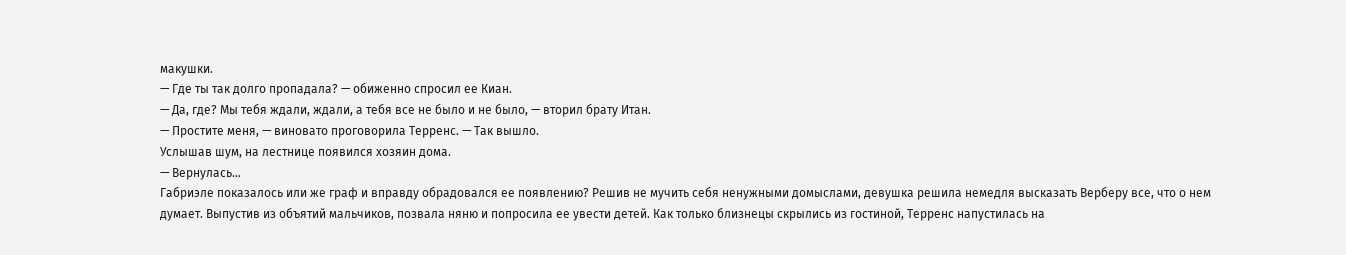макушки.
— Где ты так долго пропадала? — обиженно спросил ее Киан.
— Да, где? Мы тебя ждали, ждали, а тебя все не было и не было, — вторил брату Итан.
— Простите меня, — виновато проговорила Терренс. — Так вышло.
Услышав шум, на лестнице появился хозяин дома.
— Вернулась…
Габриэле показалось или же граф и вправду обрадовался ее появлению? Решив не мучить себя ненужными домыслами, девушка решила немедля высказать Верберу все, что о нем думает. Выпустив из объятий мальчиков, позвала няню и попросила ее увести детей. Как только близнецы скрылись из гостиной, Терренс напустилась на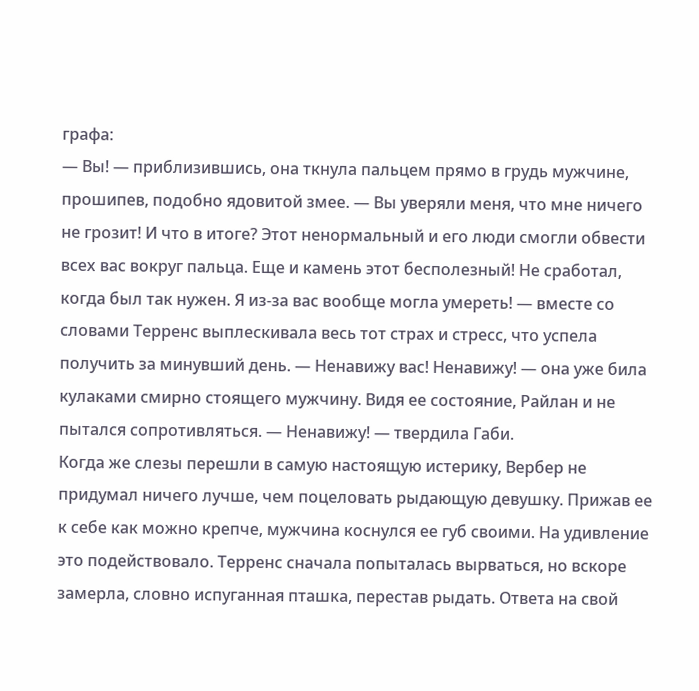графа:
— Вы! — приблизившись, она ткнула пальцем прямо в грудь мужчине, прошипев, подобно ядовитой змее. — Вы уверяли меня, что мне ничего не грозит! И что в итоге? Этот ненормальный и его люди смогли обвести всех вас вокруг пальца. Еще и камень этот бесполезный! Не сработал, когда был так нужен. Я из-за вас вообще могла умереть! — вместе со словами Терренс выплескивала весь тот страх и стресс, что успела получить за минувший день. — Ненавижу вас! Ненавижу! — она уже била кулаками смирно стоящего мужчину. Видя ее состояние, Райлан и не пытался сопротивляться. — Ненавижу! — твердила Габи.
Когда же слезы перешли в самую настоящую истерику, Вербер не придумал ничего лучше, чем поцеловать рыдающую девушку. Прижав ее к себе как можно крепче, мужчина коснулся ее губ своими. На удивление это подействовало. Терренс сначала попыталась вырваться, но вскоре замерла, словно испуганная пташка, перестав рыдать. Ответа на свой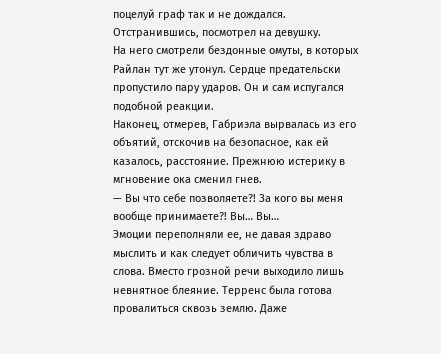поцелуй граф так и не дождался. Отстранившись, посмотрел на девушку.
На него смотрели бездонные омуты, в которых Райлан тут же утонул. Сердце предательски пропустило пару ударов. Он и сам испугался подобной реакции.
Наконец, отмерев, Габриэла вырвалась из его объятий, отскочив на безопасное, как ей казалось, расстояние. Прежнюю истерику в мгновение ока сменил гнев.
— Вы что себе позволяете?! За кого вы меня вообще принимаете?! Вы… Вы…
Эмоции переполняли ее, не давая здраво мыслить и как следует обличить чувства в слова. Вместо грозной речи выходило лишь невнятное блеяние. Терренс была готова провалиться сквозь землю. Даже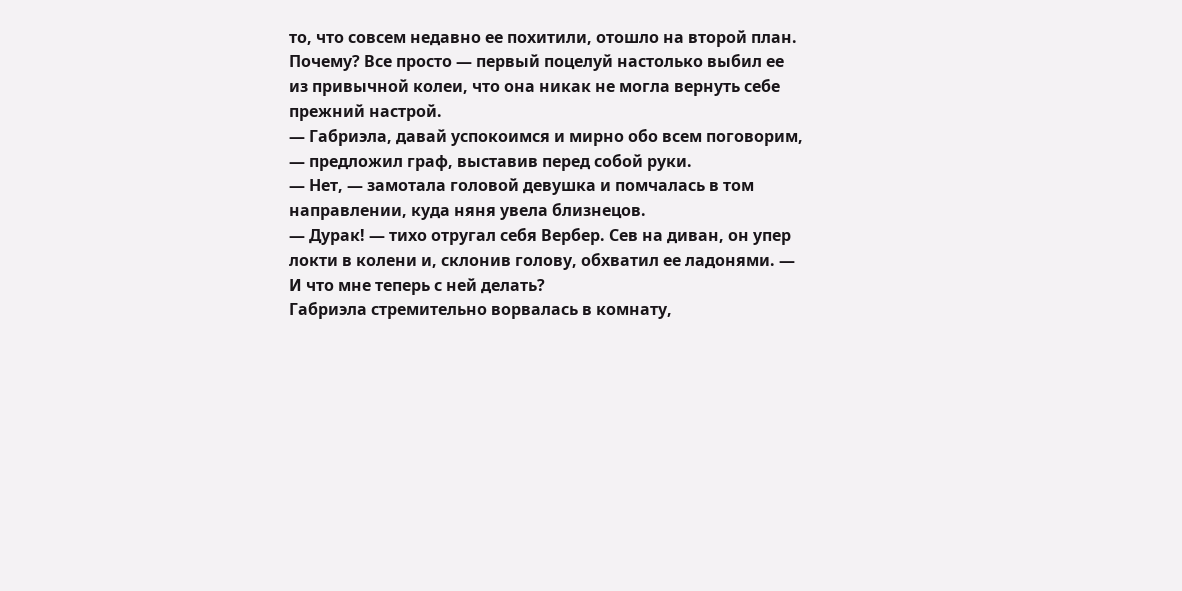то, что совсем недавно ее похитили, отошло на второй план. Почему? Все просто — первый поцелуй настолько выбил ее из привычной колеи, что она никак не могла вернуть себе прежний настрой.
— Габриэла, давай успокоимся и мирно обо всем поговорим, — предложил граф, выставив перед собой руки.
— Нет, — замотала головой девушка и помчалась в том направлении, куда няня увела близнецов.
— Дурак! — тихо отругал себя Вербер. Сев на диван, он упер локти в колени и, склонив голову, обхватил ее ладонями. — И что мне теперь с ней делать?
Габриэла стремительно ворвалась в комнату,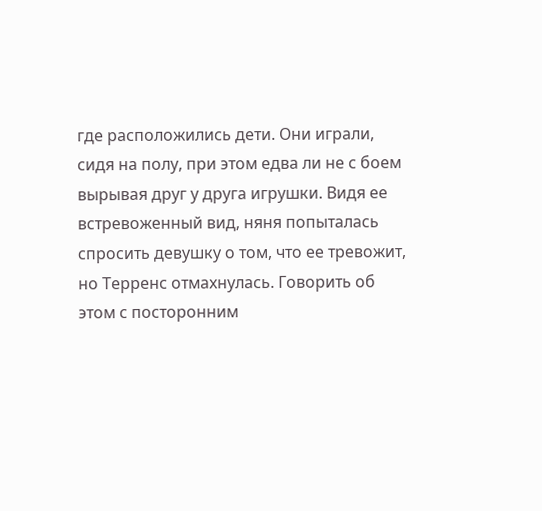где расположились дети. Они играли, сидя на полу, при этом едва ли не с боем вырывая друг у друга игрушки. Видя ее встревоженный вид, няня попыталась спросить девушку о том, что ее тревожит, но Терренс отмахнулась. Говорить об этом с посторонним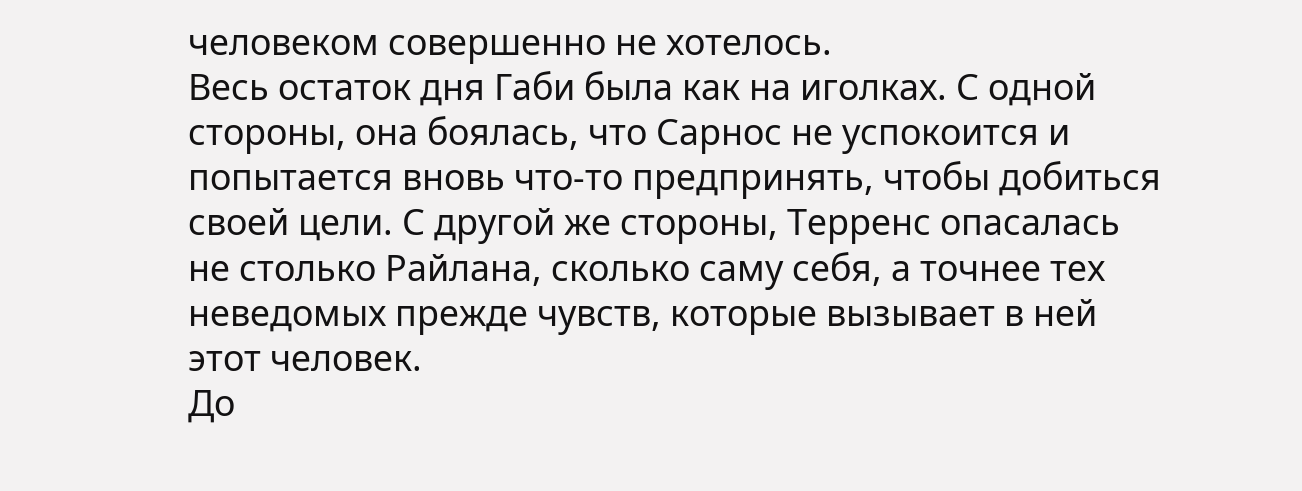человеком совершенно не хотелось.
Весь остаток дня Габи была как на иголках. С одной стороны, она боялась, что Сарнос не успокоится и попытается вновь что-то предпринять, чтобы добиться своей цели. С другой же стороны, Терренс опасалась не столько Райлана, сколько саму себя, а точнее тех неведомых прежде чувств, которые вызывает в ней этот человек.
До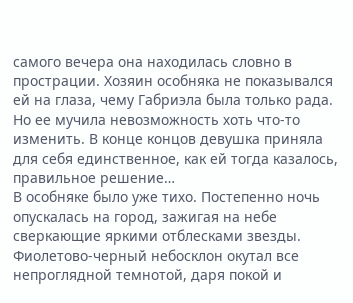самого вечера она находилась словно в прострации. Хозяин особняка не показывался ей на глаза, чему Габриэла была только рада. Но ее мучила невозможность хоть что-то изменить. В конце концов девушка приняла для себя единственное, как ей тогда казалось, правильное решение…
В особняке было уже тихо. Постепенно ночь опускалась на город, зажигая на небе сверкающие яркими отблесками звезды. Фиолетово-черный небосклон окутал все непроглядной темнотой, даря покой и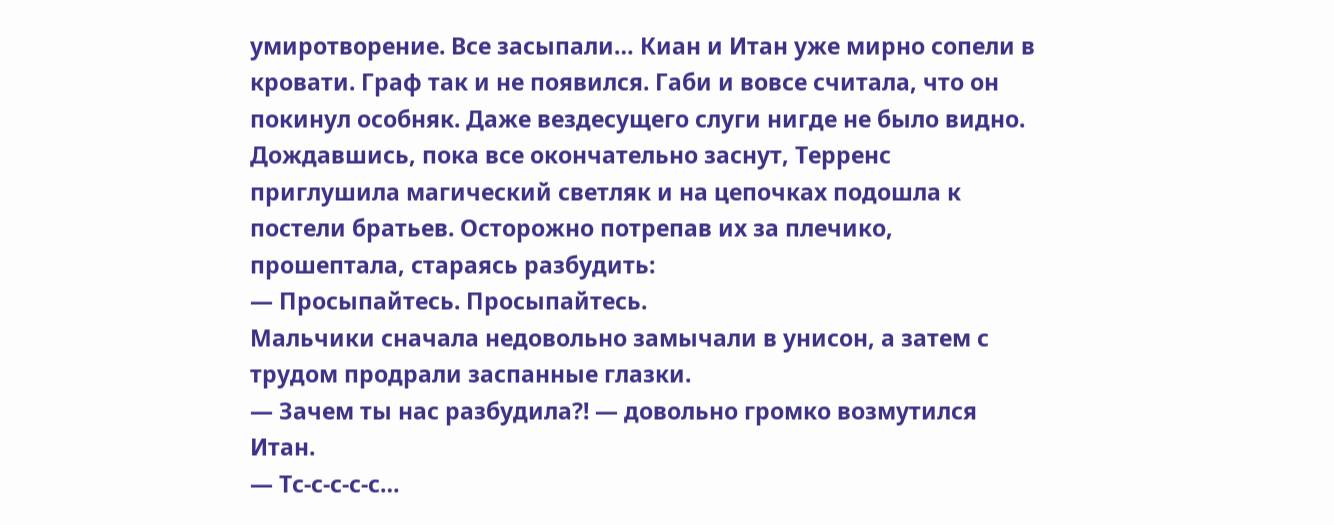умиротворение. Все засыпали… Киан и Итан уже мирно сопели в кровати. Граф так и не появился. Габи и вовсе считала, что он покинул особняк. Даже вездесущего слуги нигде не было видно.
Дождавшись, пока все окончательно заснут, Терренс приглушила магический светляк и на цепочках подошла к постели братьев. Осторожно потрепав их за плечико, прошептала, стараясь разбудить:
— Просыпайтесь. Просыпайтесь.
Мальчики сначала недовольно замычали в унисон, а затем с трудом продрали заспанные глазки.
— Зачем ты нас разбудила?! — довольно громко возмутился Итан.
— Тс-с-с-с-с…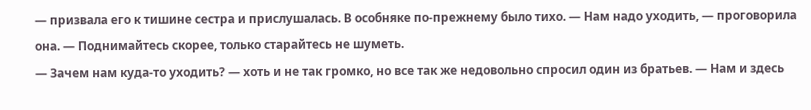— призвала его к тишине сестра и прислушалась. В особняке по-прежнему было тихо. — Нам надо уходить, — проговорила она. — Поднимайтесь скорее, только старайтесь не шуметь.
— Зачем нам куда-то уходить? — хоть и не так громко, но все так же недовольно спросил один из братьев. — Нам и здесь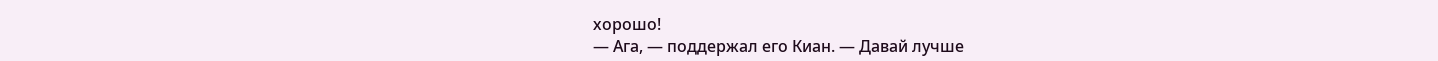хорошо!
— Ага, — поддержал его Киан. — Давай лучше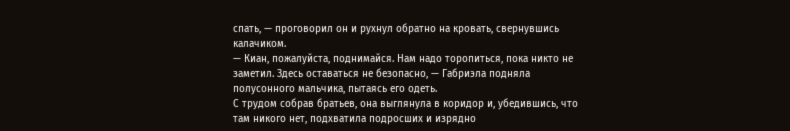спать, — проговорил он и рухнул обратно на кровать, свернувшись калачиком.
— Киан, пожалуйста, поднимайся. Нам надо торопиться, пока никто не заметил. Здесь оставаться не безопасно, — Габриэла подняла полусонного мальчика, пытаясь его одеть.
С трудом собрав братьев, она выглянула в коридор и, убедившись, что там никого нет, подхватила подросших и изрядно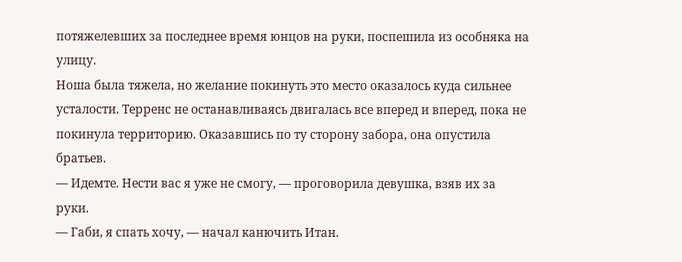потяжелевших за последнее время юнцов на руки, поспешила из особняка на улицу.
Ноша была тяжела, но желание покинуть это место оказалось куда сильнее усталости. Терренс не останавливаясь двигалась все вперед и вперед, пока не покинула территорию. Оказавшись по ту сторону забора, она опустила братьев.
— Идемте. Нести вас я уже не смогу, — проговорила девушка, взяв их за руки.
— Габи, я спать хочу, — начал канючить Итан.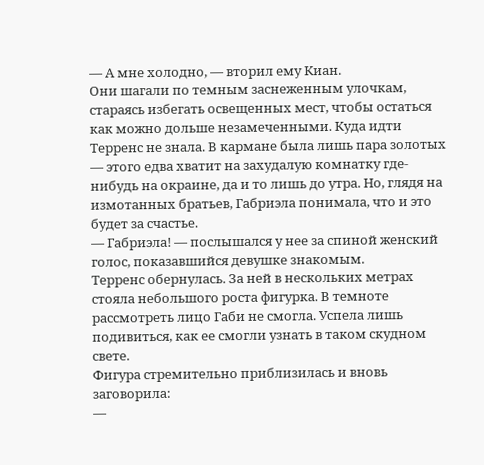— А мне холодно, — вторил ему Киан.
Они шагали по темным заснеженным улочкам, стараясь избегать освещенных мест, чтобы остаться как можно дольше незамеченными. Куда идти Терренс не знала. В кармане была лишь пара золотых — этого едва хватит на захудалую комнатку где-нибудь на окраине, да и то лишь до утра. Но, глядя на измотанных братьев, Габриэла понимала, что и это будет за счастье.
— Габриэла! — послышался у нее за спиной женский голос, показавшийся девушке знакомым.
Терренс обернулась. За ней в нескольких метрах стояла небольшого роста фигурка. В темноте рассмотреть лицо Габи не смогла. Успела лишь подивиться, как ее смогли узнать в таком скудном свете.
Фигура стремительно приблизилась и вновь заговорила:
—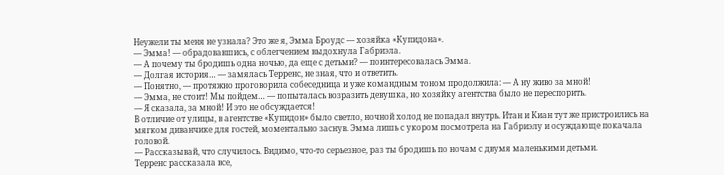Неужели ты меня не узнала? Это же я, Эмма Броудс — хозяйка «Купидона».
— Эмма! — обрадовавшись, с облегчением выдохнула Габриэла.
— А почему ты бродишь одна ночью, да еще с детьми? — поинтересовалась Эмма.
— Долгая история… — замялась Терренс, не зная, что и ответить.
— Понятно, — протяжно проговорила собеседница и уже командным тоном продолжила: — А ну живо за мной!
— Эмма, не стоит! Мы пойдем… — попыталась возразить девушка, но хозяйку агентства было не переспорить.
— Я сказала, за мной! И это не обсуждается!
В отличие от улицы, в агентстве «Купидон» было светло, ночной холод не попадал внутрь. Итан и Киан тут же пристроились на мягком диванчике для гостей, моментально заснув. Эмма лишь с укором посмотрела на Габриэлу и осуждающе покачала головой.
— Рассказывай, что случилось. Видимо, что-то серьезное, раз ты бродишь по ночам с двумя маленькими детьми.
Терренс рассказала все,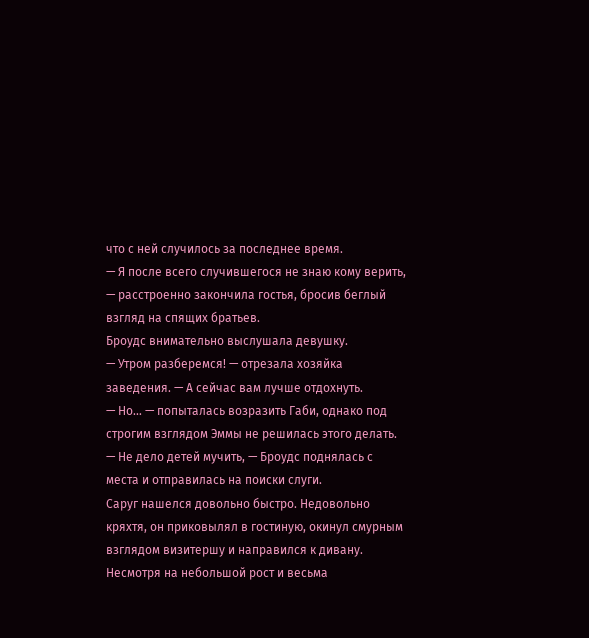что с ней случилось за последнее время.
— Я после всего случившегося не знаю кому верить, — расстроенно закончила гостья, бросив беглый взгляд на спящих братьев.
Броудс внимательно выслушала девушку.
— Утром разберемся! — отрезала хозяйка заведения. — А сейчас вам лучше отдохнуть.
— Но… — попыталась возразить Габи, однако под строгим взглядом Эммы не решилась этого делать.
— Не дело детей мучить, — Броудс поднялась с места и отправилась на поиски слуги.
Саруг нашелся довольно быстро. Недовольно кряхтя, он приковылял в гостиную, окинул смурным взглядом визитершу и направился к дивану. Несмотря на небольшой рост и весьма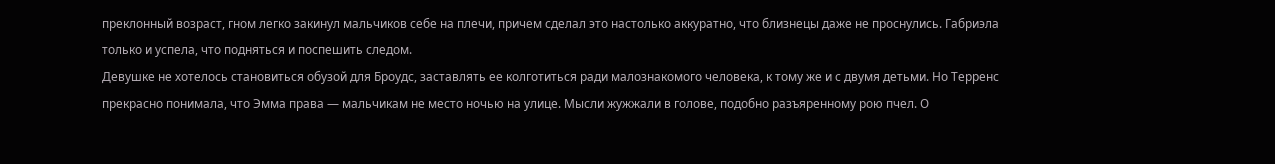преклонный возраст, гном легко закинул мальчиков себе на плечи, причем сделал это настолько аккуратно, что близнецы даже не проснулись. Габриэла только и успела, что подняться и поспешить следом.
Девушке не хотелось становиться обузой для Броудс, заставлять ее колготиться ради малознакомого человека, к тому же и с двумя детьми. Но Терренс прекрасно понимала, что Эмма права — мальчикам не место ночью на улице. Мысли жужжали в голове, подобно разъяренному рою пчел. О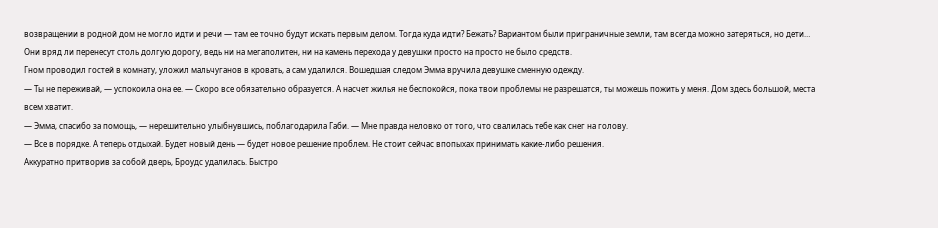возвращении в родной дом не могло идти и речи — там ее точно будут искать первым делом. Тогда куда идти? Бежать? Вариантом были приграничные земли, там всегда можно затеряться, но дети… Они вряд ли перенесут столь долгую дорогу, ведь ни на мегаполитен, ни на камень перехода у девушки просто на просто не было средств.
Гном проводил гостей в комнату, уложил мальчуганов в кровать, а сам удалился. Вошедшая следом Эмма вручила девушке сменную одежду.
— Ты не переживай, — успокоила она ее. — Скоро все обязательно образуется. А насчет жилья не беспокойся, пока твои проблемы не разрешатся, ты можешь пожить у меня. Дом здесь большой, места всем хватит.
— Эмма, спасибо за помощь, — нерешительно улыбнувшись, поблагодарила Габи. — Мне правда неловко от того, что свалилась тебе как снег на голову.
— Все в порядке. А теперь отдыхай. Будет новый день — будет новое решение проблем. Не стоит сейчас впопыхах принимать какие-либо решения.
Аккуратно притворив за собой дверь, Броудс удалилась. Быстро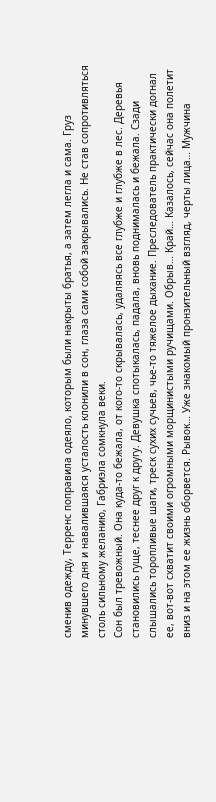сменив одежду, Терренс поправила одеяло, которым были накрыты братья, а затем легла и сама. Груз минувшего дня и навалившаяся усталость клонили в сон, глаза сами собой закрывались. Не став сопротивляться столь сильному желанию, Габриэла сомкнула веки.
Сон был тревожный. Она куда-то бежала, от кого-то скрывалась, удаляясь все глубже и глубже в лес. Деревья становились гуще, теснее друг к другу. Девушка спотыкалась, падала, вновь поднималась и бежала. Сзади слышались торопливые шаги, треск сухих сучьев, чье-то тяжелое дыхание. Преследователь практически догнал ее, вот-вот схватит своими огромными морщинистыми ручищами. Обрыв… Край… Казалось, сейчас она полетит вниз и на этом ее жизнь оборвется. Рывок… Уже знакомый пронзительный взгляд, черты лица… Мужчина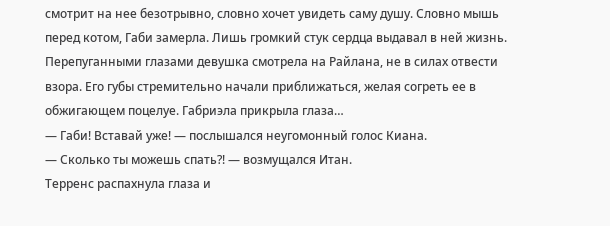смотрит на нее безотрывно, словно хочет увидеть саму душу. Словно мышь перед котом, Габи замерла. Лишь громкий стук сердца выдавал в ней жизнь. Перепуганными глазами девушка смотрела на Райлана, не в силах отвести взора. Его губы стремительно начали приближаться, желая согреть ее в обжигающем поцелуе. Габриэла прикрыла глаза…
— Габи! Вставай уже! — послышался неугомонный голос Киана.
— Сколько ты можешь спать?! — возмущался Итан.
Терренс распахнула глаза и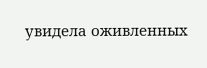увидела оживленных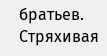братьев. Стряхивая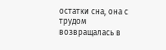остатки сна, она с трудом возвращалась в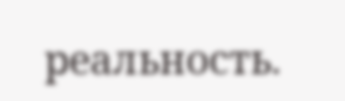реальность.